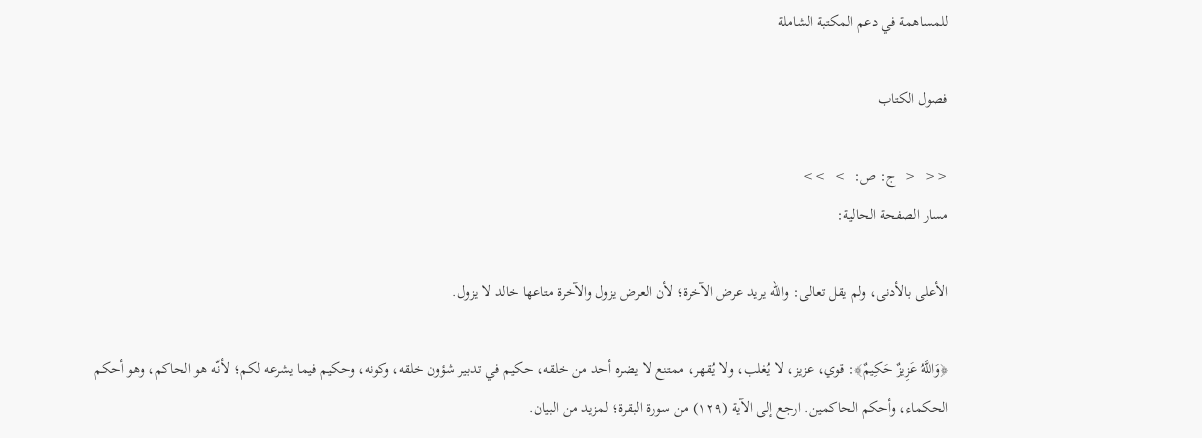للمساهمة في دعم المكتبة الشاملة

فصول الكتاب

<<  <  ج: ص:  >  >>
مسار الصفحة الحالية:

الأعلى بالأدنى، ولم يقل تعالى: والله يريد عرض الآخرة؛ لأن العرض يزول والآخرة متاعها خالد لا يزول.

﴿وَاللَّهُ عَزِيزٌ حَكِيمٌ﴾: قوي، عزيز، لا يُغلب، ولا يُقهر، ممتنع لا يضره أحد من خلقه، حكيم في تدبير شؤون خلقه، وكونه، وحكيم فيما يشرعه لكم؛ لأنّه هو الحاكم، وهو أحكم الحكماء، وأحكم الحاكمين. ارجع إلى الآية (١٢٩) من سورة البقرة؛ لمزيد من البيان.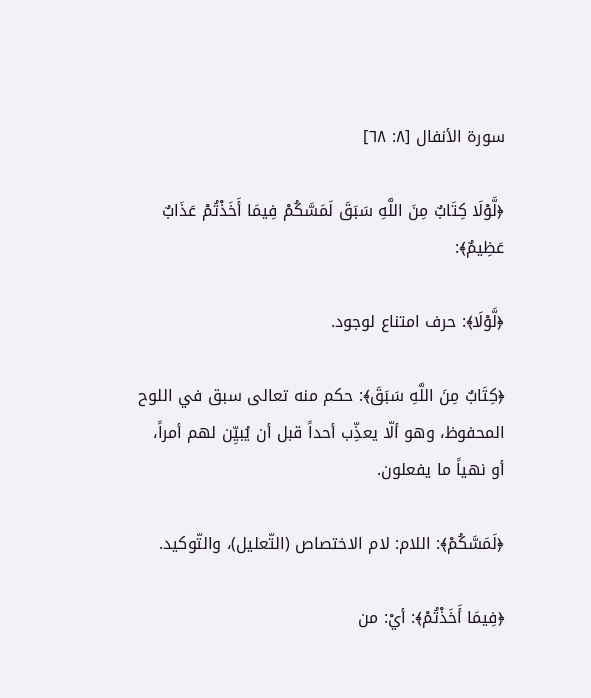سورة الأنفال [٨: ٦٨]

﴿لَّوْلَا كِتَابٌ مِنَ اللَّهِ سَبَقَ لَمَسَّكُمْ فِيمَا أَخَذْتُمْ عَذَابٌ عَظِيمٌ﴾:

﴿لَّوْلَا﴾: حرف امتناع لوجود.

﴿كِتَابٌ مِنَ اللَّهِ سَبَقَ﴾: حكم منه تعالى سبق في اللوح المحفوظ، وهو ألّا يعذِّب أحداً قبل أن يُبيِّن لهم أمراً، أو نهياً ما يفعلون.

﴿لَمَسَّكُمْ﴾: اللام: لام الاختصاص (التّعليل)، والتّوكيد.

﴿فِيمَا أَخَذْتُمْ﴾: أيْ: من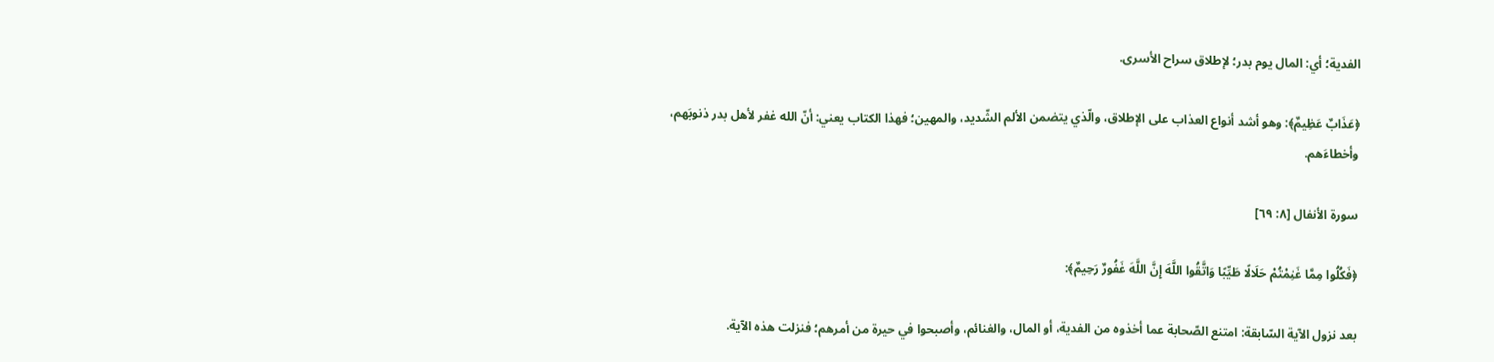الفدية؛ أي: المال يوم بدر؛ لإطلاق سراح الأسرى.

﴿عَذَابٌ عَظِيمٌ﴾: وهو أشد أنواع العذاب على الإطلاق، والّذي يتضمن الألم الشّديد، والمهين؛ فهذا الكتاب يعني: أنّ الله غفر لأهل بدر ذنوبَهم، وأخطاءَهم.

سورة الأنفال [٨: ٦٩]

﴿فَكُلُوا مِمَّا غَنِمْتُمْ حَلَالًا طَيِّبًا وَاتَّقُوا اللَّهَ إِنَّ اللَّهَ غَفُورٌ رَحِيمٌ﴾:

بعد نزول الآية السّابقة: امتنع الصّحابة عما أخذوه من الفدية، أو المال، والغنائم، وأصبحوا في حيرة من أمرهم؛ فنزلت هذه الآية.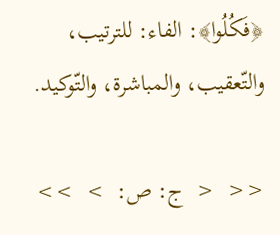﴿فَكُلُوا﴾: الفاء: للترتيب، والتّعقيب، والمباشرة، والتّوكيد.

<<  <  ج: ص:  >  >>